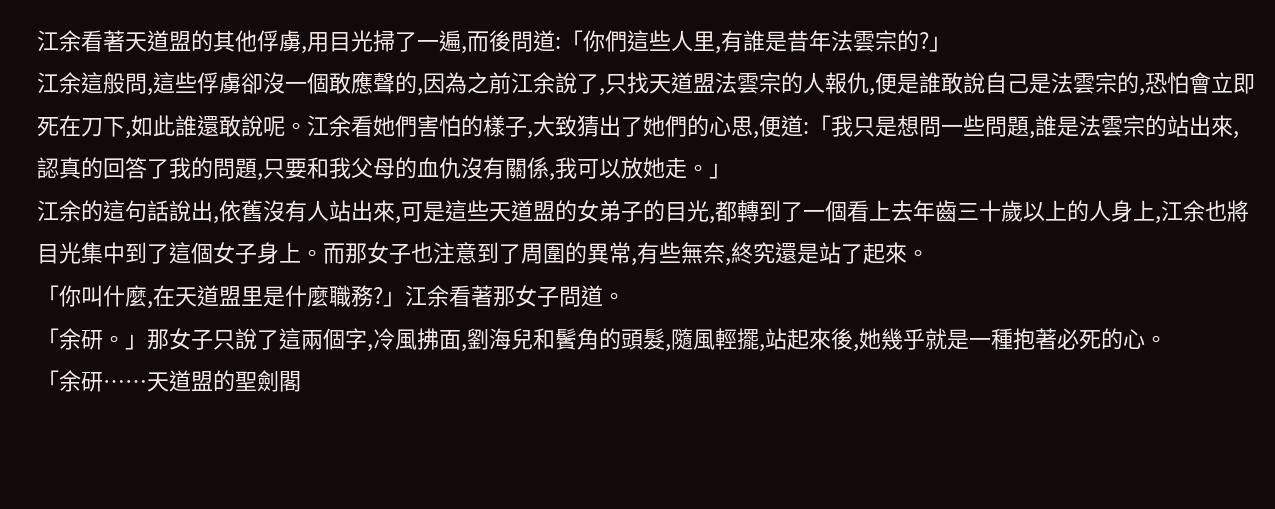江余看著天道盟的其他俘虜,用目光掃了一遍,而後問道:「你們這些人里,有誰是昔年法雲宗的?」
江余這般問,這些俘虜卻沒一個敢應聲的,因為之前江余說了,只找天道盟法雲宗的人報仇,便是誰敢說自己是法雲宗的,恐怕會立即死在刀下,如此誰還敢說呢。江余看她們害怕的樣子,大致猜出了她們的心思,便道:「我只是想問一些問題,誰是法雲宗的站出來,認真的回答了我的問題,只要和我父母的血仇沒有關係,我可以放她走。」
江余的這句話說出,依舊沒有人站出來,可是這些天道盟的女弟子的目光,都轉到了一個看上去年齒三十歲以上的人身上,江余也將目光集中到了這個女子身上。而那女子也注意到了周圍的異常,有些無奈,終究還是站了起來。
「你叫什麼,在天道盟里是什麼職務?」江余看著那女子問道。
「余研。」那女子只說了這兩個字,冷風拂面,劉海兒和鬢角的頭髮,隨風輕擺,站起來後,她幾乎就是一種抱著必死的心。
「余研……天道盟的聖劍閣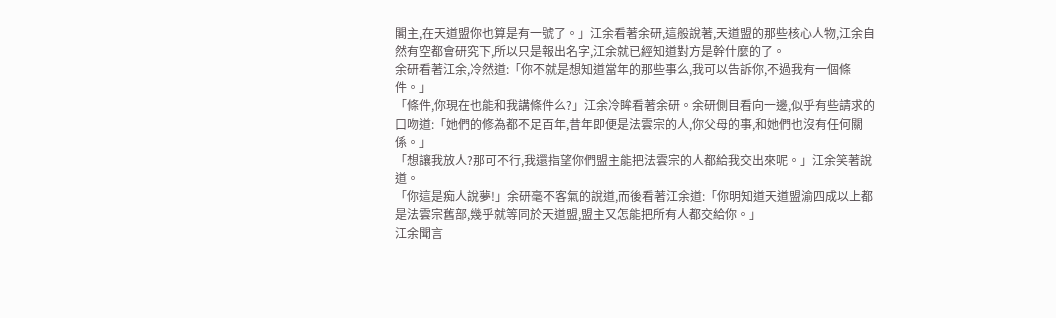閣主,在天道盟你也算是有一號了。」江余看著余研,這般說著,天道盟的那些核心人物,江余自然有空都會研究下,所以只是報出名字,江余就已經知道對方是幹什麼的了。
余研看著江余,冷然道:「你不就是想知道當年的那些事么,我可以告訴你,不過我有一個條件。」
「條件,你現在也能和我講條件么?」江余冷眸看著余研。余研側目看向一邊,似乎有些請求的口吻道:「她們的修為都不足百年,昔年即便是法雲宗的人,你父母的事,和她們也沒有任何關係。」
「想讓我放人?那可不行,我還指望你們盟主能把法雲宗的人都給我交出來呢。」江余笑著說道。
「你這是痴人說夢!」余研毫不客氣的說道,而後看著江余道:「你明知道天道盟渝四成以上都是法雲宗舊部,幾乎就等同於天道盟,盟主又怎能把所有人都交給你。」
江余聞言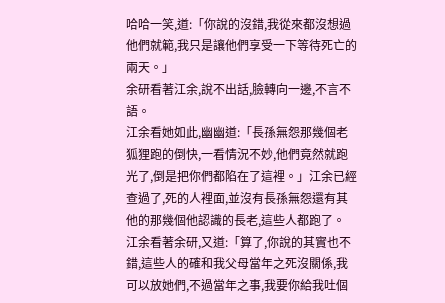哈哈一笑,道:「你說的沒錯,我從來都沒想過他們就範,我只是讓他們享受一下等待死亡的兩天。」
余研看著江余,說不出話,臉轉向一邊,不言不語。
江余看她如此,幽幽道:「長孫無怨那幾個老狐狸跑的倒快,一看情況不妙,他們竟然就跑光了,倒是把你們都陷在了這裡。」江余已經查過了,死的人裡面,並沒有長孫無怨還有其他的那幾個他認識的長老,這些人都跑了。
江余看著余研,又道:「算了,你說的其實也不錯,這些人的確和我父母當年之死沒關係,我可以放她們,不過當年之事,我要你給我吐個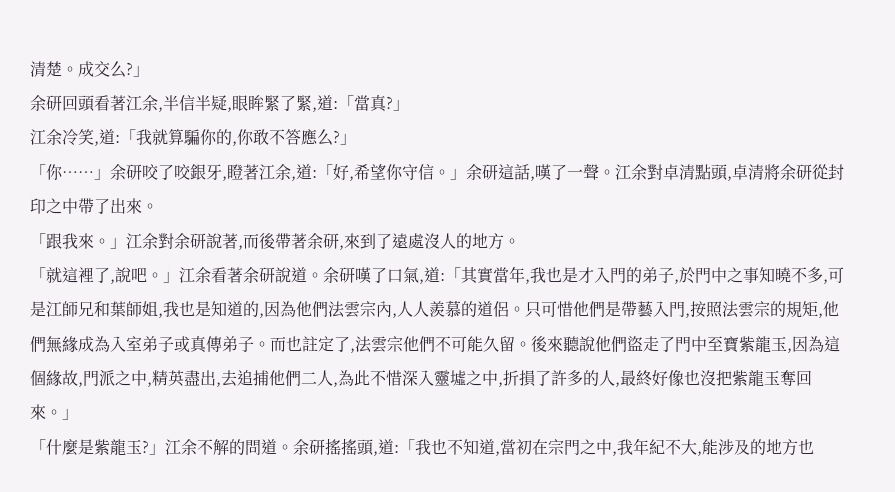清楚。成交么?」
余研回頭看著江余,半信半疑,眼眸緊了緊,道:「當真?」
江余冷笑,道:「我就算騙你的,你敢不答應么?」
「你……」余研咬了咬銀牙,瞪著江余,道:「好,希望你守信。」余研這話,嘆了一聲。江余對卓清點頭,卓清將余研從封印之中帶了出來。
「跟我來。」江余對余研說著,而後帶著余研,來到了遠處沒人的地方。
「就這裡了,說吧。」江余看著余研說道。余研嘆了口氣,道:「其實當年,我也是才入門的弟子,於門中之事知曉不多,可是江師兄和葉師姐,我也是知道的,因為他們法雲宗內,人人羨慕的道侶。只可惜他們是帶藝入門,按照法雲宗的規矩,他們無緣成為入室弟子或真傳弟子。而也註定了,法雲宗他們不可能久留。後來聽說他們盜走了門中至寶紫龍玉,因為這個緣故,門派之中,精英盡出,去追捕他們二人,為此不惜深入靈墟之中,折損了許多的人,最終好像也沒把紫龍玉奪回來。」
「什麼是紫龍玉?」江余不解的問道。余研搖搖頭,道:「我也不知道,當初在宗門之中,我年紀不大,能涉及的地方也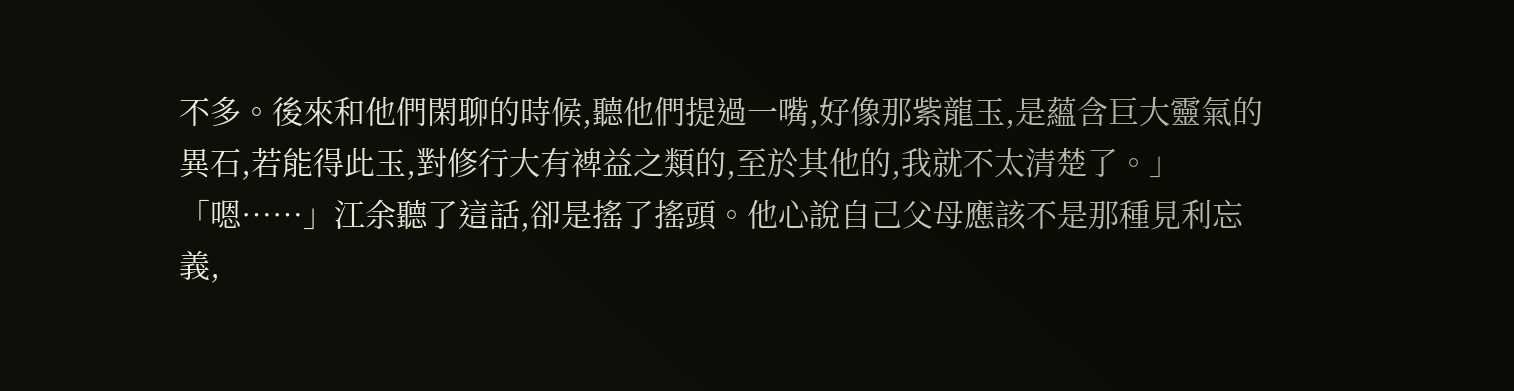不多。後來和他們閑聊的時候,聽他們提過一嘴,好像那紫龍玉,是蘊含巨大靈氣的異石,若能得此玉,對修行大有裨益之類的,至於其他的,我就不太清楚了。」
「嗯……」江余聽了這話,卻是搖了搖頭。他心說自己父母應該不是那種見利忘義,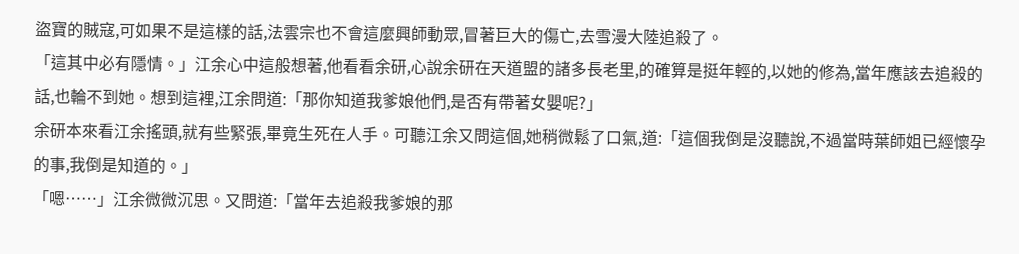盜寶的賊寇,可如果不是這樣的話,法雲宗也不會這麼興師動眾,冒著巨大的傷亡,去雪漫大陸追殺了。
「這其中必有隱情。」江余心中這般想著,他看看余研,心說余研在天道盟的諸多長老里,的確算是挺年輕的,以她的修為,當年應該去追殺的話,也輪不到她。想到這裡,江余問道:「那你知道我爹娘他們,是否有帶著女嬰呢?」
余研本來看江余搖頭,就有些緊張,畢竟生死在人手。可聽江余又問這個,她稍微鬆了口氣,道:「這個我倒是沒聽說,不過當時葉師姐已經懷孕的事,我倒是知道的。」
「嗯……」江余微微沉思。又問道:「當年去追殺我爹娘的那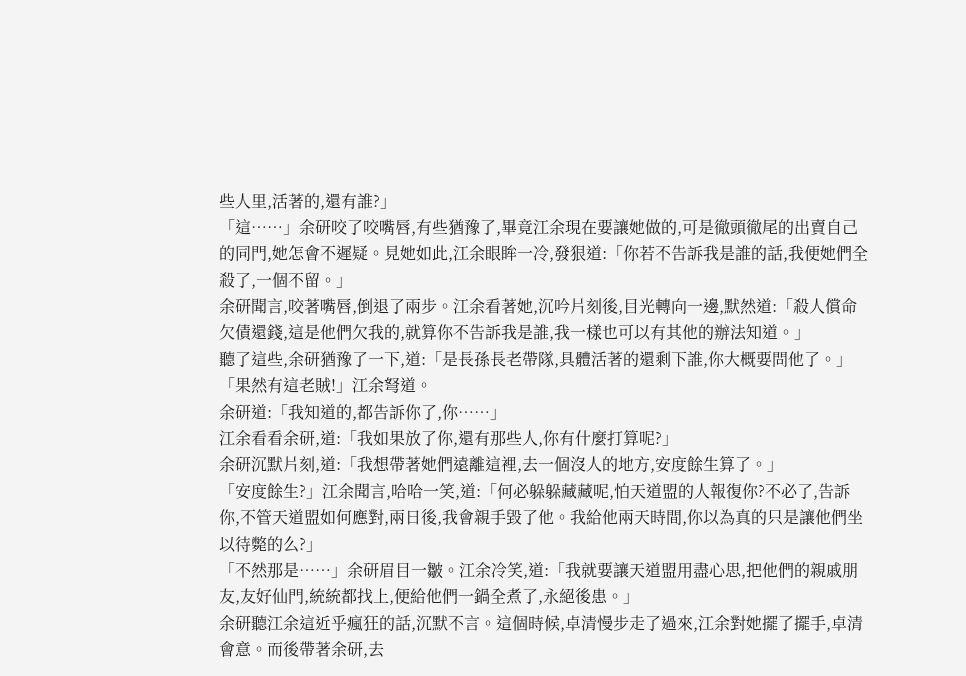些人里,活著的,還有誰?」
「這……」余研咬了咬嘴唇,有些猶豫了,畢竟江余現在要讓她做的,可是徹頭徹尾的出賣自己的同門,她怎會不遲疑。見她如此,江余眼眸一冷,發狠道:「你若不告訴我是誰的話,我便她們全殺了,一個不留。」
余研聞言,咬著嘴唇,倒退了兩步。江余看著她,沉吟片刻後,目光轉向一邊,默然道:「殺人償命欠債還錢,這是他們欠我的,就算你不告訴我是誰,我一樣也可以有其他的辦法知道。」
聽了這些,余研猶豫了一下,道:「是長孫長老帶隊,具體活著的還剩下誰,你大概要問他了。」
「果然有這老賊!」江余弩道。
余研道:「我知道的,都告訴你了,你……」
江余看看余研,道:「我如果放了你,還有那些人,你有什麼打算呢?」
余研沉默片刻,道:「我想帶著她們遠離這裡,去一個沒人的地方,安度餘生算了。」
「安度餘生?」江余聞言,哈哈一笑,道:「何必躲躲藏藏呢,怕天道盟的人報復你?不必了,告訴你,不管天道盟如何應對,兩日後,我會親手毀了他。我給他兩天時間,你以為真的只是讓他們坐以待斃的么?」
「不然那是……」余研眉目一皺。江余冷笑,道:「我就要讓天道盟用盡心思,把他們的親戚朋友,友好仙門,統統都找上,便給他們一鍋全煮了,永絕後患。」
余研聽江余這近乎瘋狂的話,沉默不言。這個時候,卓清慢步走了過來,江余對她擺了擺手,卓清會意。而後帶著余研,去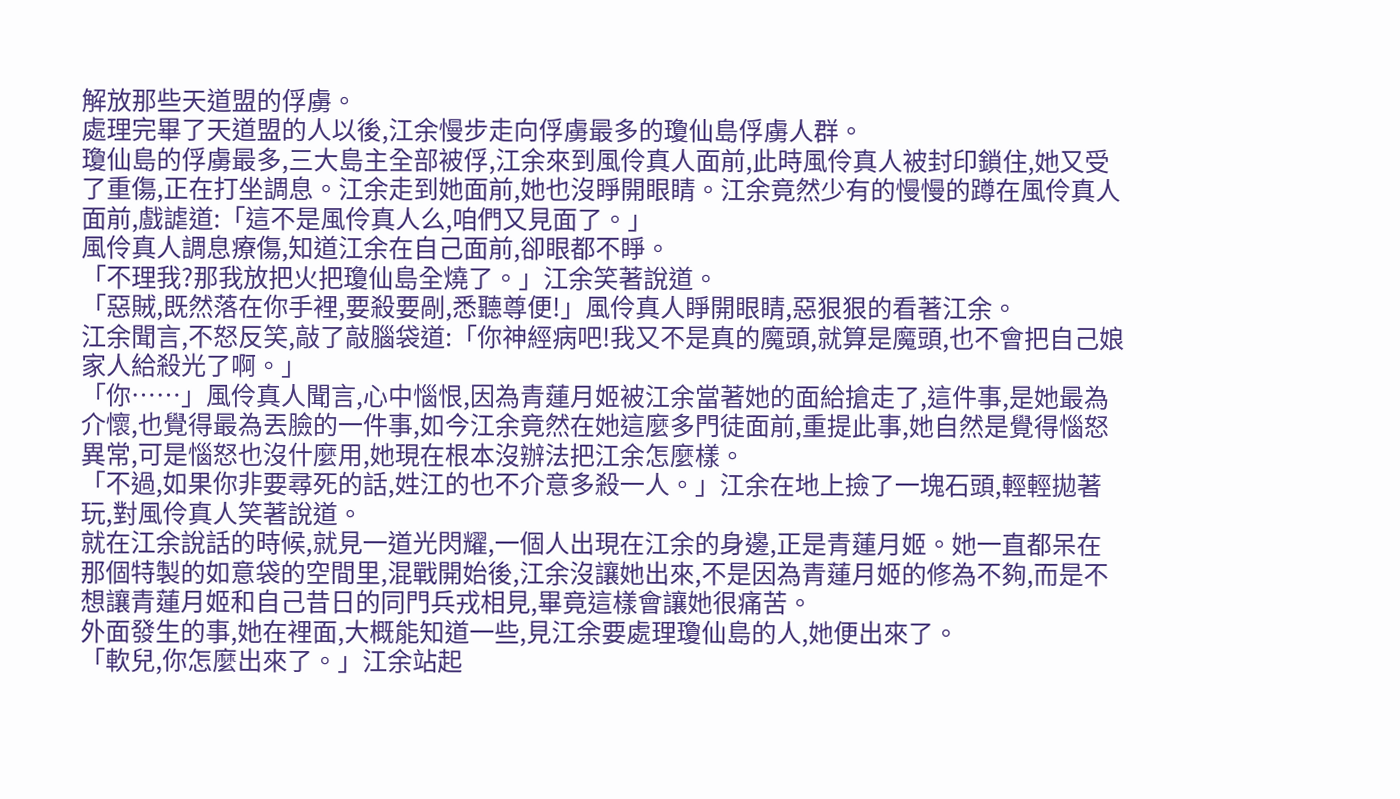解放那些天道盟的俘虜。
處理完畢了天道盟的人以後,江余慢步走向俘虜最多的瓊仙島俘虜人群。
瓊仙島的俘虜最多,三大島主全部被俘,江余來到風伶真人面前,此時風伶真人被封印鎖住,她又受了重傷,正在打坐調息。江余走到她面前,她也沒睜開眼睛。江余竟然少有的慢慢的蹲在風伶真人面前,戲謔道:「這不是風伶真人么,咱們又見面了。」
風伶真人調息療傷,知道江余在自己面前,卻眼都不睜。
「不理我?那我放把火把瓊仙島全燒了。」江余笑著說道。
「惡賊,既然落在你手裡,要殺要剮,悉聽尊便!」風伶真人睜開眼睛,惡狠狠的看著江余。
江余聞言,不怒反笑,敲了敲腦袋道:「你神經病吧!我又不是真的魔頭,就算是魔頭,也不會把自己娘家人給殺光了啊。」
「你……」風伶真人聞言,心中惱恨,因為青蓮月姬被江余當著她的面給搶走了,這件事,是她最為介懷,也覺得最為丟臉的一件事,如今江余竟然在她這麼多門徒面前,重提此事,她自然是覺得惱怒異常,可是惱怒也沒什麼用,她現在根本沒辦法把江余怎麼樣。
「不過,如果你非要尋死的話,姓江的也不介意多殺一人。」江余在地上撿了一塊石頭,輕輕拋著玩,對風伶真人笑著說道。
就在江余說話的時候,就見一道光閃耀,一個人出現在江余的身邊,正是青蓮月姬。她一直都呆在那個特製的如意袋的空間里,混戰開始後,江余沒讓她出來,不是因為青蓮月姬的修為不夠,而是不想讓青蓮月姬和自己昔日的同門兵戎相見,畢竟這樣會讓她很痛苦。
外面發生的事,她在裡面,大概能知道一些,見江余要處理瓊仙島的人,她便出來了。
「軟兒,你怎麼出來了。」江余站起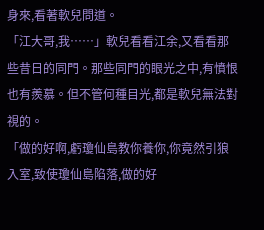身來,看著軟兒問道。
「江大哥,我……」軟兒看看江余,又看看那些昔日的同門。那些同門的眼光之中,有憤恨也有羨慕。但不管何種目光,都是軟兒無法對視的。
「做的好啊,虧瓊仙島教你養你,你竟然引狼入室,致使瓊仙島陷落,做的好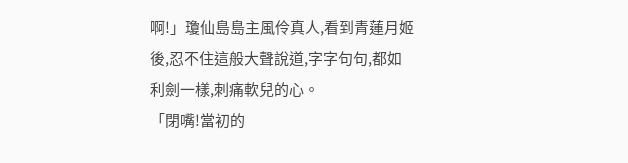啊!」瓊仙島島主風伶真人,看到青蓮月姬後,忍不住這般大聲說道,字字句句,都如利劍一樣,刺痛軟兒的心。
「閉嘴!當初的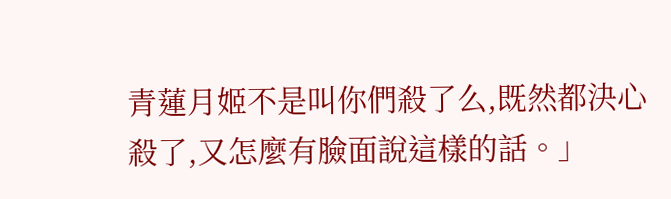青蓮月姬不是叫你們殺了么,既然都決心殺了,又怎麼有臉面說這樣的話。」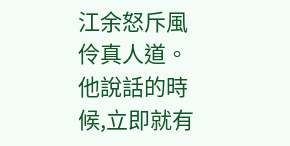江余怒斥風伶真人道。他說話的時候,立即就有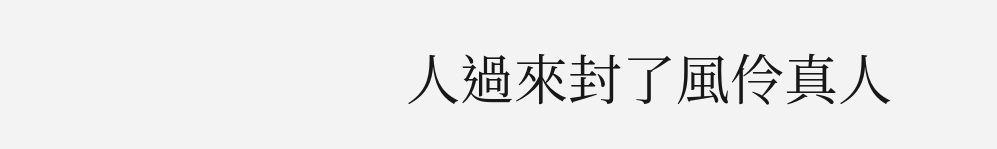人過來封了風伶真人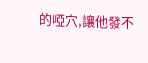的啞穴,讓他發不